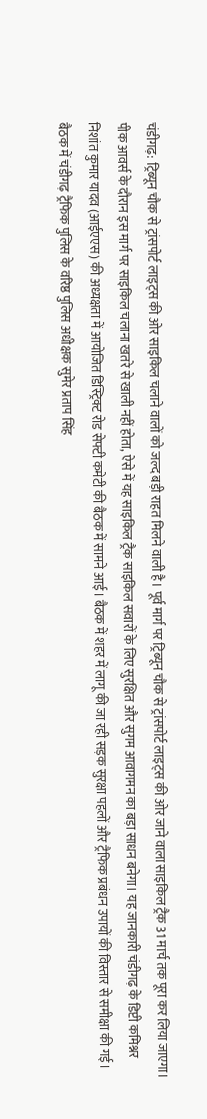चंडीगढ़: ट्रिब्यून चौक से ट्रांसपोर्ट लाइट्स की ओर साइकिल चलाने वालों को जल्द बड़ी राहत मिलने वाली है। पूर्व मार्ग पर ट्रिब्यून चौक से ट्रांसपोर्ट लाइट्स की ओर जाने वाला साइकिल ट्रैक 31 मार्च तक पूरा कर लिया जाएगा। पीक आवर्स के दौरान इस मार्ग पर साइकिल चलाना खतरे से खाली नहीं होता, ऐसे में यह साइकिल ट्रैक साइकिल सवारों के लिए सुरक्षित और सुगम आवागमन का बड़ा साधन बनेगा। यह जानकारी चंडीगढ़ के डिप्टी कमिश्नर निशांत कुमार यादव (आईएएस) की अध्यक्षता में आयोजित डिस्ट्रिक्ट रोड सेफ्टी कमेटी की बैठक में सामने आई। बैठक में शहर में लागू की जा रही सड़क सुरक्षा पहलों और ट्रैफिक प्रबंधन उपायों की विस्तार से समीक्षा की गई। बैठक में चंडीगढ़ ट्रैफिक पुलिस के वरिष्ठ पुलिस अधीक्षक सुमेर प्रताप सिंह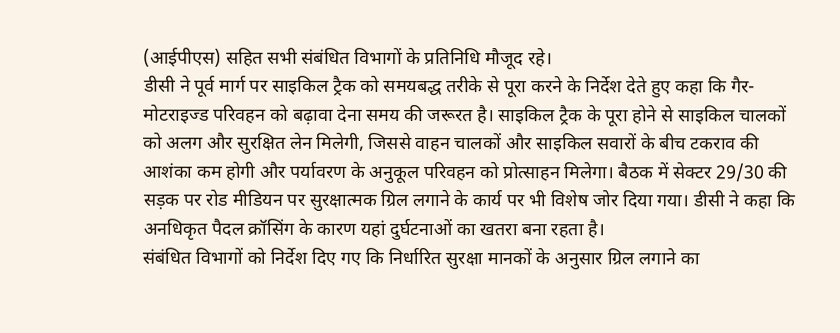(आईपीएस) सहित सभी संबंधित विभागों के प्रतिनिधि मौजूद रहे।
डीसी ने पूर्व मार्ग पर साइकिल ट्रैक को समयबद्ध तरीके से पूरा करने के निर्देश देते हुए कहा कि गैर-मोटराइज्ड परिवहन को बढ़ावा देना समय की जरूरत है। साइकिल ट्रैक के पूरा होने से साइकिल चालकों को अलग और सुरक्षित लेन मिलेगी, जिससे वाहन चालकों और साइकिल सवारों के बीच टकराव की आशंका कम होगी और पर्यावरण के अनुकूल परिवहन को प्रोत्साहन मिलेगा। बैठक में सेक्टर 29/30 की सड़क पर रोड मीडियन पर सुरक्षात्मक ग्रिल लगाने के कार्य पर भी विशेष जोर दिया गया। डीसी ने कहा कि अनधिकृत पैदल क्रॉसिंग के कारण यहां दुर्घटनाओं का खतरा बना रहता है।
संबंधित विभागों को निर्देश दिए गए कि निर्धारित सुरक्षा मानकों के अनुसार ग्रिल लगाने का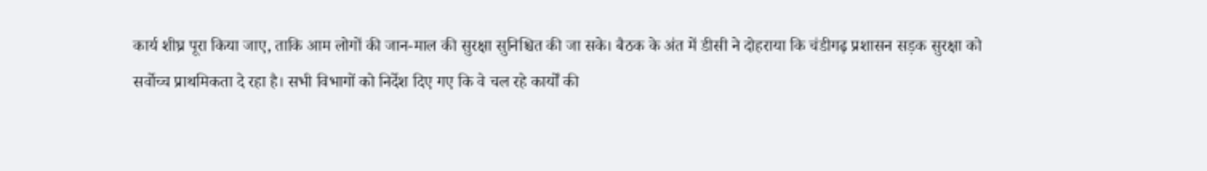कार्य शीघ्र पूरा किया जाए, ताकि आम लोगों की जान-माल की सुरक्षा सुनिश्चित की जा सके। बैठक के अंत में डीसी ने दोहराया कि चंडीगढ़ प्रशासन सड़क सुरक्षा को सर्वोच्च प्राथमिकता दे रहा है। सभी विभागों को निर्देश दिए गए कि वे चल रहे कार्यों की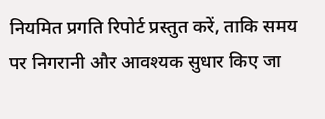नियमित प्रगति रिपोर्ट प्रस्तुत करें, ताकि समय पर निगरानी और आवश्यक सुधार किए जा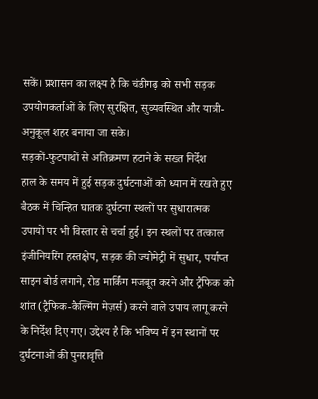सकें। प्रशासन का लक्ष्य है कि चंडीगढ़ को सभी सड़क उपयोगकर्ताओं के लिए सुरक्षित, सुव्यवस्थित और यात्री-अनुकूल शहर बनाया जा सके।
सड़कों-फुटपाथों से अतिक्रमण हटाने के सख्त निर्देश
हाल के समय में हुई सड़क दुर्घटनाओं को ध्यान में रखते हुए बैठक में चिन्हित घातक दुर्घटना स्थलों पर सुधारात्मक उपायों पर भी विस्तार से चर्चा हुई। इन स्थलों पर तत्काल इंजीनियरिंग हस्तक्षेप, सड़क की ज्योमेट्री में सुधार, पर्याप्त साइन बोर्ड लगाने, रोड मार्किंग मजबूत करने और ट्रैफिक को शांत (ट्रैफिक-कैल्मिंग मेज़र्स) करने वाले उपाय लागू करने के निर्देश दिए गए। उद्देश्य है कि भविष्य में इन स्थानों पर दुर्घटनाओं की पुनरावृत्ति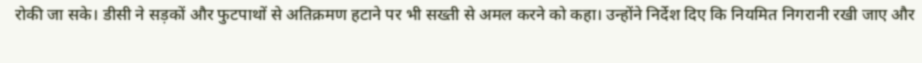रोकी जा सके। डीसी ने सड़कों और फुटपाथों से अतिक्रमण हटाने पर भी सख्ती से अमल करने को कहा। उन्होंने निर्देश दिए कि नियमित निगरानी रखी जाए और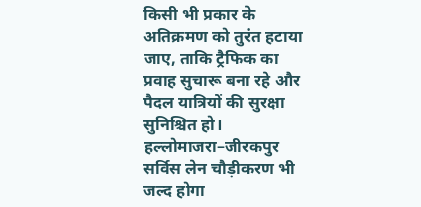किसी भी प्रकार के अतिक्रमण को तुरंत हटाया जाए, ताकि ट्रैफिक का प्रवाह सुचारू बना रहे और पैदल यात्रियों की सुरक्षा सुनिश्चित हो।
हल्लोमाजरा–जीरकपुर सर्विस लेन चौड़ीकरण भी जल्द होगा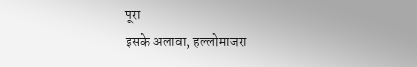पूरा
इसके अलावा, हल्लोमाजरा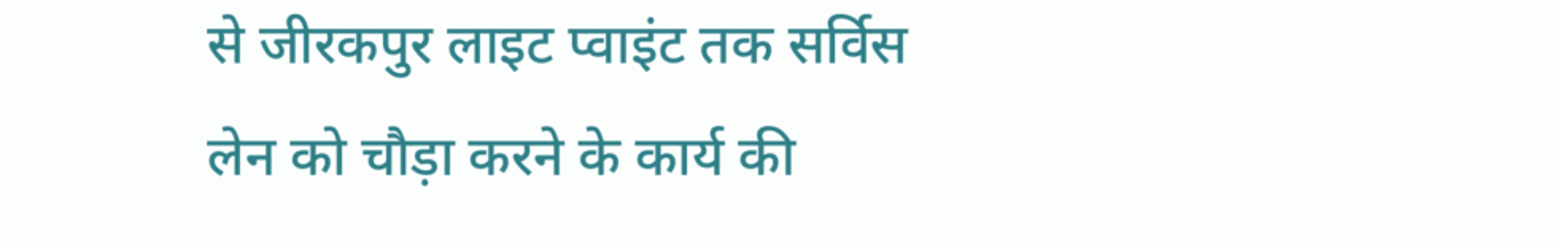से जीरकपुर लाइट प्वाइंट तक सर्विस लेन को चौड़ा करने के कार्य की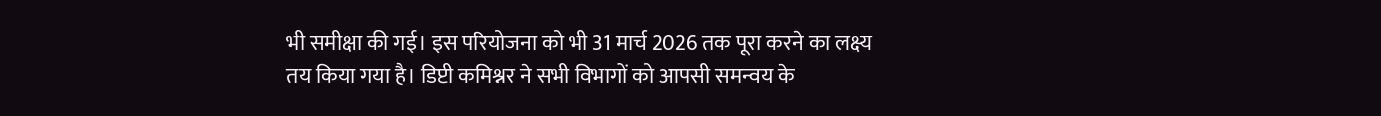भी समीक्षा की गई। इस परियोजना को भी 31 मार्च 2026 तक पूरा करने का लक्ष्य तय किया गया है। डिप्टी कमिश्नर ने सभी विभागों को आपसी समन्वय के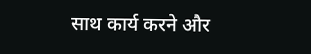साथ कार्य करने और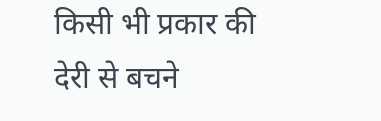किसी भी प्रकार की देरी से बचने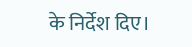के निर्देश दिए।